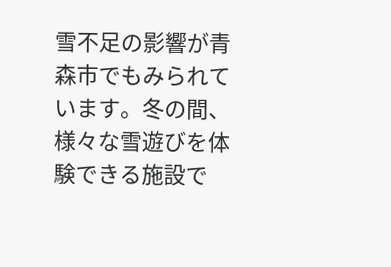雪不足の影響が青森市でもみられています。冬の間、様々な雪遊びを体験できる施設で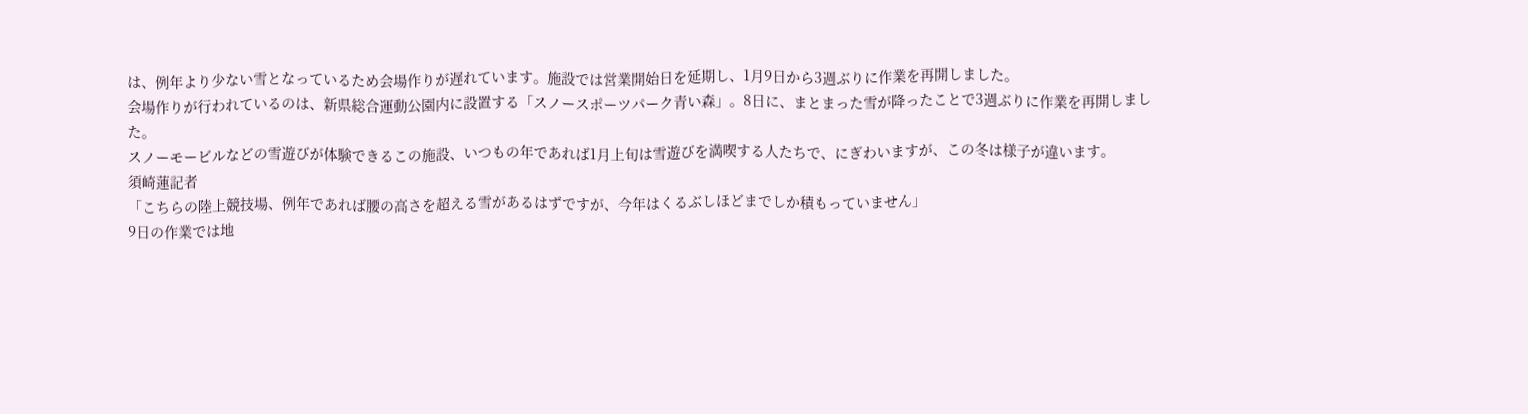は、例年より少ない雪となっているため会場作りが遅れています。施設では営業開始日を延期し、1月9日から3週ぶりに作業を再開しました。
会場作りが行われているのは、新県総合運動公園内に設置する「スノースポーツパーク青い森」。8日に、まとまった雪が降ったことで3週ぶりに作業を再開しました。
スノーモービルなどの雪遊びが体験できるこの施設、いつもの年であれば1月上旬は雪遊びを満喫する人たちで、にぎわいますが、この冬は様子が違います。
須崎蓮記者
「こちらの陸上競技場、例年であれば腰の高さを超える雪があるはずですが、今年はくるぶしほどまでしか積もっていません」
9日の作業では地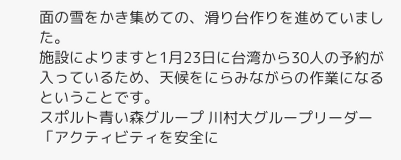面の雪をかき集めての、滑り台作りを進めていました。
施設によりますと1月23日に台湾から30人の予約が入っているため、天候をにらみながらの作業になるということです。
スポルト青い森グループ 川村大グループリーダー
「アクティビティを安全に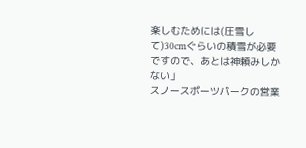楽しむためには(圧雪して)30cmぐらいの積雪が必要ですので、あとは神頼みしかない」
スノースポーツパークの営業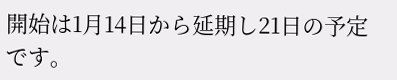開始は1月14日から延期し21日の予定です。